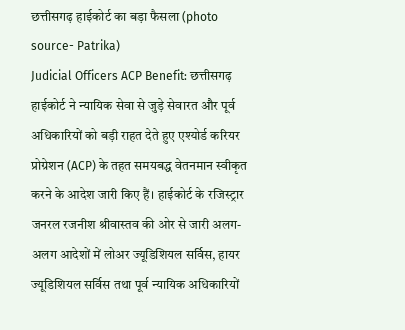छत्तीसगढ़ हाईकोर्ट का बड़ा फैसला (photo source- Patrika)
Judicial Officers ACP Benefit: छत्तीसगढ़ हाईकोर्ट ने न्यायिक सेवा से जुड़े सेवारत और पूर्व अधिकारियों को बड़ी राहत देते हुए एश्योर्ड करियर प्रोग्रेशन (ACP) के तहत समयबद्ध वेतनमान स्वीकृत करने के आदेश जारी किए हैं। हाईकोर्ट के रजिस्ट्रार जनरल रजनीश श्रीवास्तव की ओर से जारी अलग-अलग आदेशों में लोअर ज्यूडिशियल सर्विस, हायर ज्यूडिशियल सर्विस तथा पूर्व न्यायिक अधिकारियों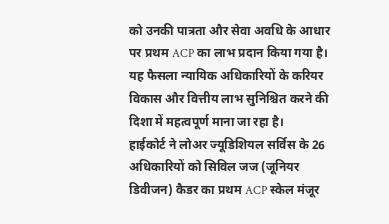को उनकी पात्रता और सेवा अवधि के आधार पर प्रथम ACP का लाभ प्रदान किया गया है। यह फैसला न्यायिक अधिकारियों के करियर विकास और वित्तीय लाभ सुनिश्चित करने की दिशा में महत्वपूर्ण माना जा रहा है।
हाईकोर्ट ने लोअर ज्यूडिशियल सर्विस के 26 अधिकारियों को सिविल जज (जूनियर डिवीजन) कैडर का प्रथम ACP स्केल मंजूर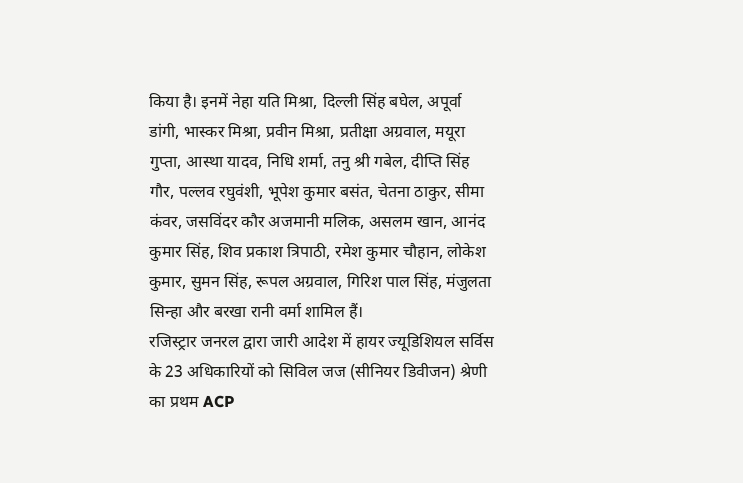किया है। इनमें नेहा यति मिश्रा, दिल्ली सिंह बघेल, अपूर्वा डांगी, भास्कर मिश्रा, प्रवीन मिश्रा, प्रतीक्षा अग्रवाल, मयूरा गुप्ता, आस्था यादव, निधि शर्मा, तनु श्री गबेल, दीप्ति सिंह गौर, पल्लव रघुवंशी, भूपेश कुमार बसंत, चेतना ठाकुर, सीमा कंवर, जसविंदर कौर अजमानी मलिक, असलम खान, आनंद कुमार सिंह, शिव प्रकाश त्रिपाठी, रमेश कुमार चौहान, लोकेश कुमार, सुमन सिंह, रूपल अग्रवाल, गिरिश पाल सिंह, मंजुलता सिन्हा और बरखा रानी वर्मा शामिल हैं।
रजिस्ट्रार जनरल द्वारा जारी आदेश में हायर ज्यूडिशियल सर्विस के 23 अधिकारियों को सिविल जज (सीनियर डिवीजन) श्रेणी का प्रथम ACP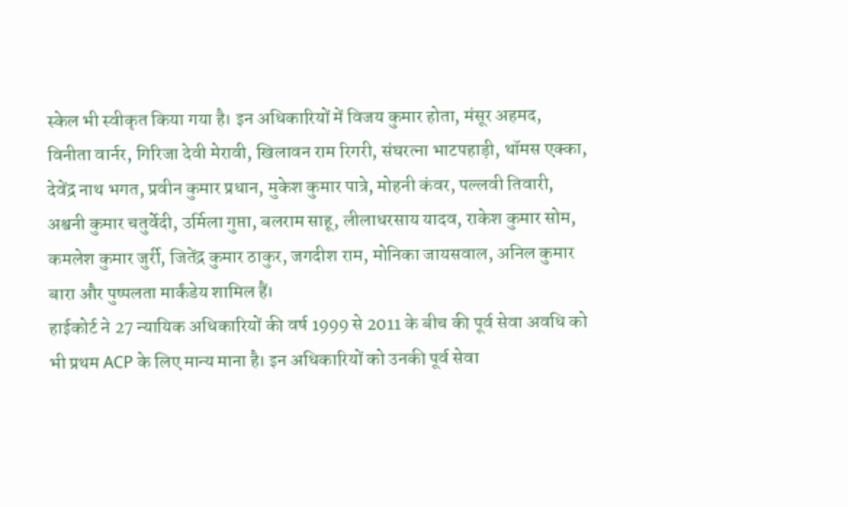स्केल भी स्वीकृत किया गया है। इन अधिकारियों में विजय कुमार होता, मंसूर अहमद, विनीता वार्नर, गिरिजा देवी मेरावी, खिलावन राम रिगरी, संघरत्ना भाटपहाड़ी, थॉमस एक्का, देवेंद्र नाथ भगत, प्रवीन कुमार प्रधान, मुकेश कुमार पात्रे, मोहनी कंवर, पल्लवी तिवारी, अश्वनी कुमार चतुर्वेदी, उर्मिला गुप्ता, बलराम साहू, लीलाधरसाय यादव, राकेश कुमार सोम, कमलेश कुमार जुर्री, जितेंद्र कुमार ठाकुर, जगदीश राम, मोनिका जायसवाल, अनिल कुमार बारा और पुष्पलता मार्कंडेय शामिल हैं।
हाईकोर्ट ने 27 न्यायिक अधिकारियों की वर्ष 1999 से 2011 के बीच की पूर्व सेवा अवधि को भी प्रथम ACP के लिए मान्य माना है। इन अधिकारियों को उनकी पूर्व सेवा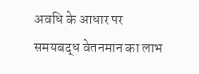अवधि के आधार पर समयबद्ध वेतनमान का लाभ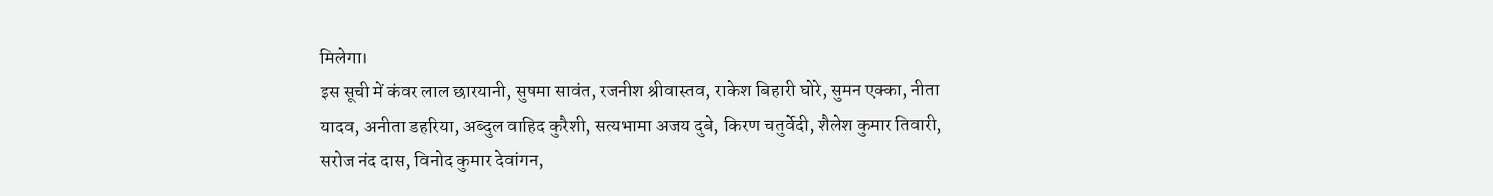मिलेगा।
इस सूची में कंवर लाल छारयानी, सुषमा सावंत, रजनीश श्रीवास्तव, राकेश बिहारी घोरे, सुमन एक्का, नीता यादव, अनीता डहरिया, अब्दुल वाहिद कुरैशी, सत्यभामा अजय दुबे, किरण चतुर्वेदी, शैलेश कुमार तिवारी, सरोज नंद दास, विनोद कुमार देवांगन,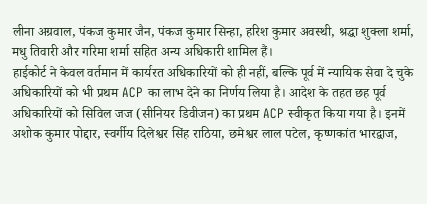लीना अग्रवाल, पंकज कुमार जैन, पंकज कुमार सिन्हा, हरिश कुमार अवस्थी, श्रद्धा शुक्ला शर्मा, मधु तिवारी और गरिमा शर्मा सहित अन्य अधिकारी शामिल हैं।
हाईकोर्ट ने केवल वर्तमान में कार्यरत अधिकारियों को ही नहीं, बल्कि पूर्व में न्यायिक सेवा दे चुके अधिकारियों को भी प्रथम ACP का लाभ देने का निर्णय लिया है। आदेश के तहत छह पूर्व अधिकारियों को सिविल जज (सीनियर डिवीजन) का प्रथम ACP स्वीकृत किया गया है। इनमें अशोक कुमार पोद्दार, स्वर्गीय दिलेश्वर सिंह राठिया, छमेश्वर लाल पटेल, कृष्णकांत भारद्वाज,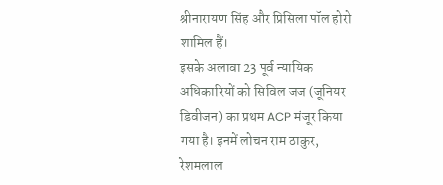श्रीनारायण सिंह और प्रिसिला पॉल होरो शामिल हैं।
इसके अलावा 23 पूर्व न्यायिक अधिकारियों को सिविल जज (जूनियर डिवीजन) का प्रथम ACP मंजूर किया गया है। इनमें लोचन राम ठाकुर, रेशमलाल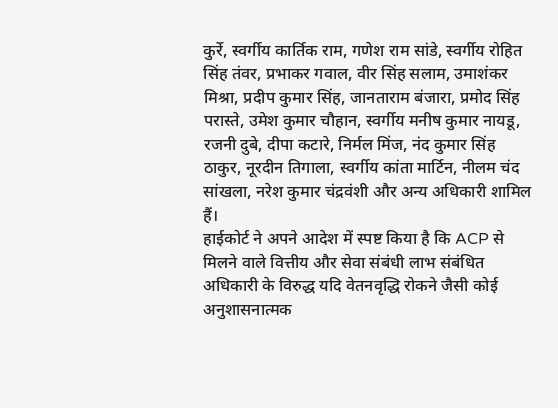कुर्रे, स्वर्गीय कार्तिक राम, गणेश राम सांडे, स्वर्गीय रोहित सिंह तंवर, प्रभाकर गवाल, वीर सिंह सलाम, उमाशंकर मिश्रा, प्रदीप कुमार सिंह, जानताराम बंजारा, प्रमोद सिंह परास्ते, उमेश कुमार चौहान, स्वर्गीय मनीष कुमार नायडू, रजनी दुबे, दीपा कटारे, निर्मल मिंज, नंद कुमार सिंह ठाकुर, नूरदीन तिगाला, स्वर्गीय कांता मार्टिन, नीलम चंद सांखला, नरेश कुमार चंद्रवंशी और अन्य अधिकारी शामिल हैं।
हाईकोर्ट ने अपने आदेश में स्पष्ट किया है कि ACP से मिलने वाले वित्तीय और सेवा संबंधी लाभ संबंधित अधिकारी के विरुद्ध यदि वेतनवृद्धि रोकने जैसी कोई अनुशासनात्मक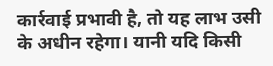कार्रवाई प्रभावी है, तो यह लाभ उसी के अधीन रहेगा। यानी यदि किसी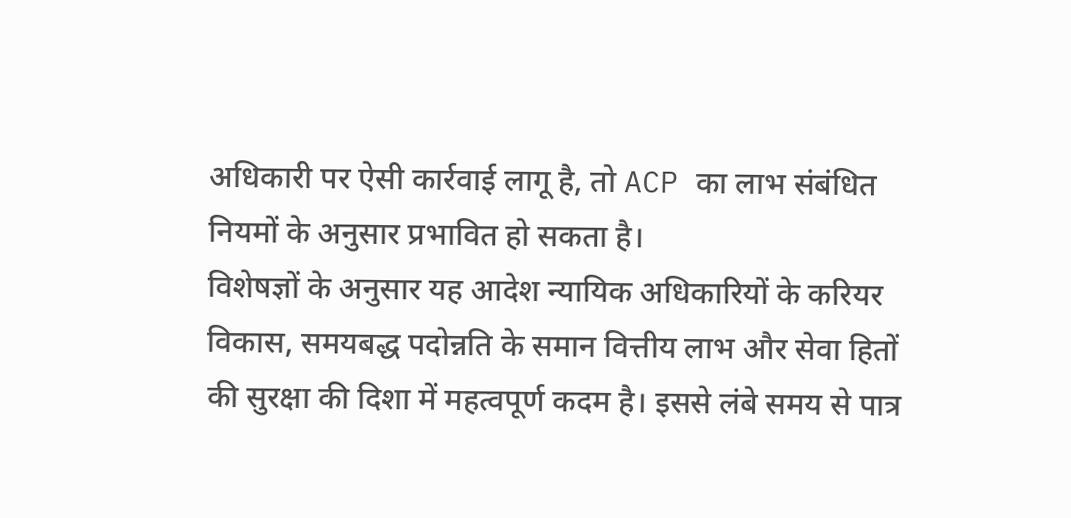अधिकारी पर ऐसी कार्रवाई लागू है, तो ACP का लाभ संबंधित नियमों के अनुसार प्रभावित हो सकता है।
विशेषज्ञों के अनुसार यह आदेश न्यायिक अधिकारियों के करियर विकास, समयबद्ध पदोन्नति के समान वित्तीय लाभ और सेवा हितों की सुरक्षा की दिशा में महत्वपूर्ण कदम है। इससे लंबे समय से पात्र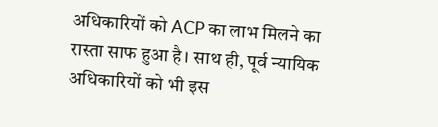अधिकारियों को ACP का लाभ मिलने का रास्ता साफ हुआ है। साथ ही, पूर्व न्यायिक अधिकारियों को भी इस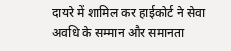दायरे में शामिल कर हाईकोर्ट ने सेवा अवधि के सम्मान और समानता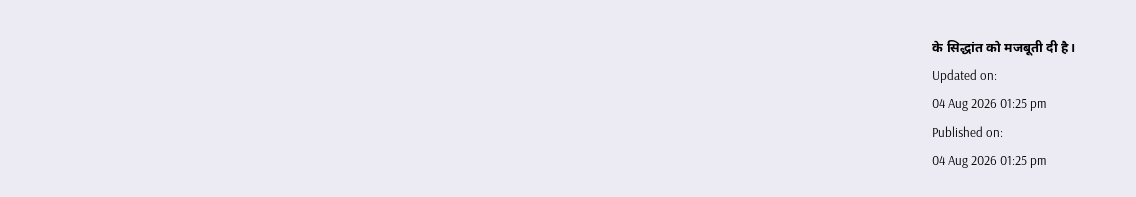के सिद्धांत को मजबूती दी है।
Updated on:
04 Aug 2026 01:25 pm
Published on:
04 Aug 2026 01:25 pm